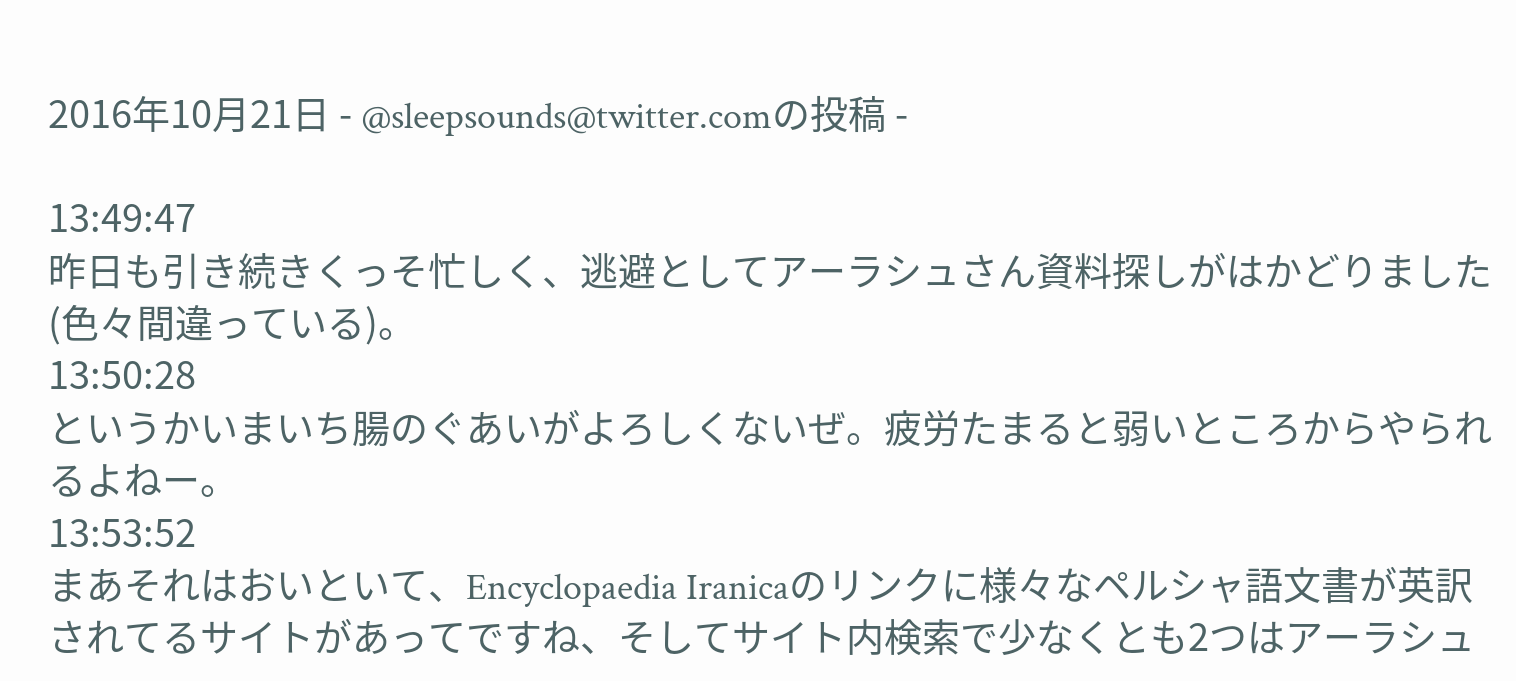2016年10月21日 - @sleepsounds@twitter.comの投稿 -

13:49:47
昨日も引き続きくっそ忙しく、逃避としてアーラシュさん資料探しがはかどりました(色々間違っている)。
13:50:28
というかいまいち腸のぐあいがよろしくないぜ。疲労たまると弱いところからやられるよねー。
13:53:52
まあそれはおいといて、Encyclopaedia Iranicaのリンクに様々なペルシャ語文書が英訳されてるサイトがあってですね、そしてサイト内検索で少なくとも2つはアーラシュ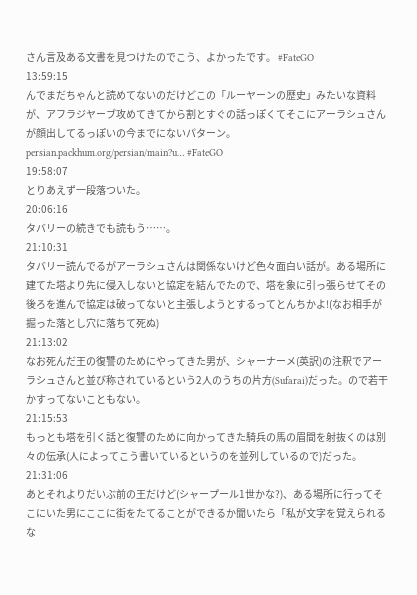さん言及ある文書を見つけたのでこう、よかったです。 #FateGO
13:59:15
んでまだちゃんと読めてないのだけどこの「ルーヤーンの歴史」みたいな資料が、アフラジヤーブ攻めてきてから割とすぐの話っぽくてそこにアーラシュさんが顔出してるっぽいの今までにないパターン。 persian.packhum.org/persian/main?u… #FateGO
19:58:07
とりあえず一段落ついた。
20:06:16
タバリーの続きでも読もう……。
21:10:31
タバリー読んでるがアーラシュさんは関係ないけど色々面白い話が。ある場所に建てた塔より先に侵入しないと協定を結んでたので、塔を象に引っ張らせてその後ろを進んで協定は破ってないと主張しようとするってとんちかよ!(なお相手が掘った落とし穴に落ちて死ぬ)
21:13:02
なお死んだ王の復讐のためにやってきた男が、シャーナーメ(英訳)の注釈でアーラシュさんと並び称されているという2人のうちの片方(Sufarai)だった。ので若干かすってないこともない。
21:15:53
もっとも塔を引く話と復讐のために向かってきた騎兵の馬の眉間を射抜くのは別々の伝承(人によってこう書いているというのを並列しているので)だった。
21:31:06
あとそれよりだいぶ前の王だけど(シャープール1世かな?)、ある場所に行ってそこにいた男にここに街をたてることができるか聞いたら「私が文字を覚えられるな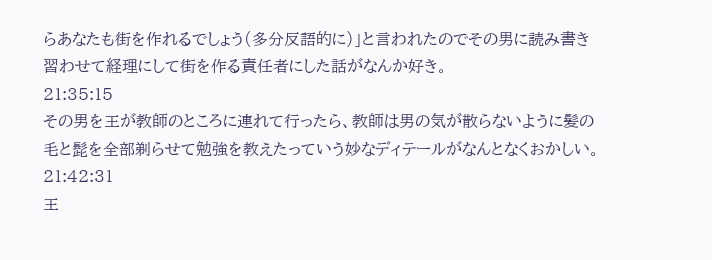らあなたも街を作れるでしょう(多分反語的に)」と言われたのでその男に読み書き習わせて経理にして街を作る責任者にした話がなんか好き。
21:35:15
その男を王が教師のところに連れて行ったら、教師は男の気が散らないように髪の毛と髭を全部剃らせて勉強を教えたっていう妙なディテールがなんとなくおかしい。
21:42:31
王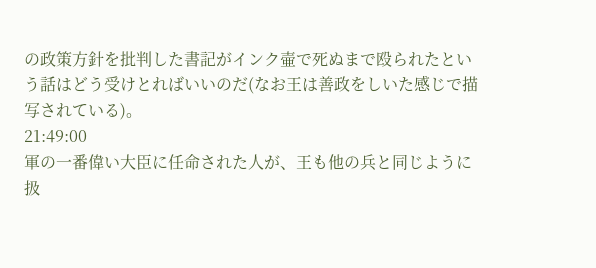の政策方針を批判した書記がインク壷で死ぬまで殴られたという話はどう受けとればいいのだ(なお王は善政をしいた感じで描写されている)。
21:49:00
軍の一番偉い大臣に任命された人が、王も他の兵と同じように扱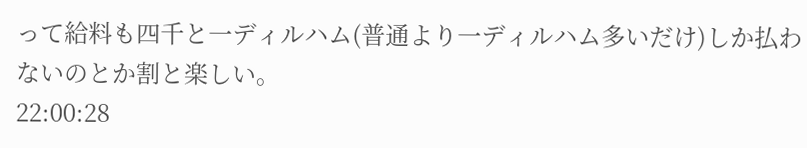って給料も四千と一ディルハム(普通より一ディルハム多いだけ)しか払わないのとか割と楽しい。
22:00:28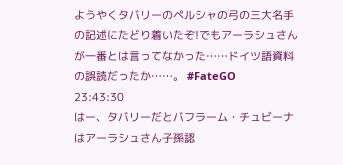ようやくタバリーのペルシャの弓の三大名手の記述にたどり着いたぞ!でもアーラシュさんが一番とは言ってなかった……ドイツ語資料の誤読だったか……。 #FateGO
23:43:30
はー、タバリーだとバフラーム・チュビーナはアーラシュさん子孫認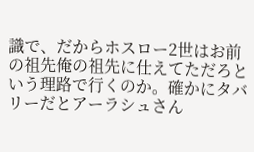識で、だからホスロー2世はお前の祖先俺の祖先に仕えてただろという理路で行くのか。確かにタバリーだとアーラシュさん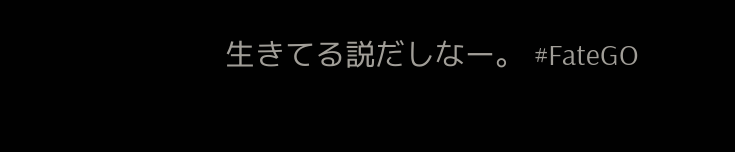生きてる説だしなー。 #FateGO